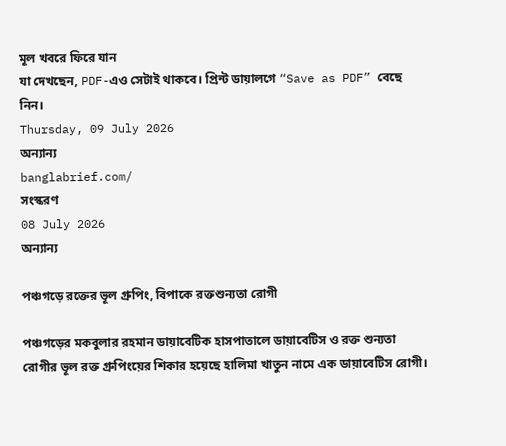মূল খবরে ফিরে যান
যা দেখছেন, PDF-এও সেটাই থাকবে। প্রিন্ট ডায়ালগে “Save as PDF” বেছে নিন।
Thursday, 09 July 2026
অন্যান্য
banglabrief.com/
সংস্করণ
08 July 2026
অন্যান্য

পঞ্চগড়ে রক্তের ভূল গ্রুপিং, বিপাকে রক্তশুন্যতা রোগী

পঞ্চগড়ের মকবুলার রহমান ডায়াবেটিক হাসপাতালে ডায়াবেটিস ও রক্ত শুন্যতা রোগীর ভূল রক্ত গ্রুপিংয়ের শিকার হয়েছে হালিমা খাতুন নামে এক ডায়াবেটিস রোগী।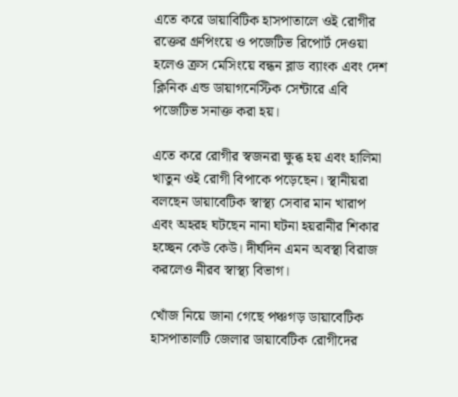এতে করে ডায়াবিটিক হাসপাতালে ওই রোগীর রক্তের গ্রুপিংয়ে ও পজেটিভ রিপোর্ট দেওয়া হলেও ক্রস মেসিংয়ে বন্ধন ব্লাড ব্যাংক এবং দেশ ক্লিনিক এন্ড ডায়াগনেস্টিক সেন্টারে এবি পজেটিভ সনাক্ত করা হয়।

এতে করে রোগীর স্বজনরা ক্ষুব্ধ হয় এবং হালিমা খাতুন ওই রোগী বিপাকে পড়েছেন। স্থানীয়রা বলছেন ডায়াবেটিক স্বাস্থ্য সেবার মান খারাপ এবং অহরহ ঘটছেন নানা ঘটনা হয়রানীর শিকার হচ্ছেন কেউ কেউ। দীর্ঘদিন এমন অবস্থা বিরাজ করলেও নীরব স্বাস্থ্য বিভাগ।

খোঁজ নিয়ে জানা গেছে পঞ্চগড় ডায়াবেটিক হাসপাতালটি জেলার ডায়াবেটিক রোগীদের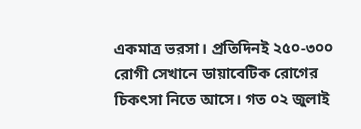একমাত্র ভরসা। প্রতিদিনই ২৫০-৩০০ রোগী সেখানে ডায়াবেটিক রোগের চিকৎসা নিতে আসে। গত ০২ জুলাই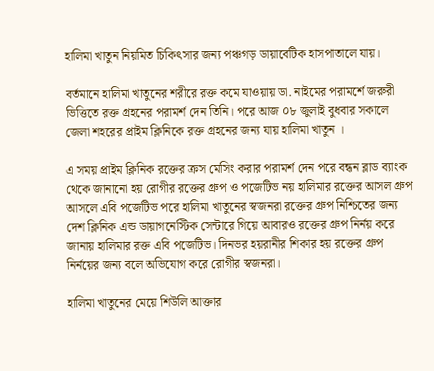হালিমা খাতুন নিয়মিত চিকিৎসার জন্য পঞ্চগড় ডায়াবেটিক হাসপাতালে যায়।

বর্তমানে হালিমা খাতুনের শরীরে রক্ত কমে যাওয়ায় ডা. নাইমের পরামর্শে জরুরী ভিত্তিতে রক্ত গ্রহনের পরামর্শ দেন তিনি। পরে আজ ০৮ জুলাই বুধবার সকালে জেলা শহরের প্রাইম ক্লিনিকে রক্ত গ্রহনের জন্য যায় হালিমা খাতুন ।

এ সময় প্রাইম ক্লিনিক রক্তের ক্রস মেসিং করার পরামর্শ দেন পরে বন্ধন ব্লাড ব্যাংক থেকে জানানো হয় রোগীর রক্তের গ্রুপ ও পজেটিভ নয় হালিমার রক্তের আসল গ্রুপ আসলে এবি পজেটিভ পরে হালিমা খাতুনের স্বজনরা রক্তের গ্রুপ নিশ্চিতের জন্য দেশ ক্লিনিক এন্ড ডায়াগনেস্টিক সেন্টারে গিয়ে আবারও রক্তের গ্রুপ নির্নয় করে জানায় হালিমার রক্ত এবি পজেটিভ। দিনভর হয়রানীর শিকার হয় রক্তের গ্রুপ নির্নয়ের জন্য বলে অভিযোগ করে রোগীর স্বজনরা।

হালিমা খাতুনের মেয়ে শিউলি আক্তার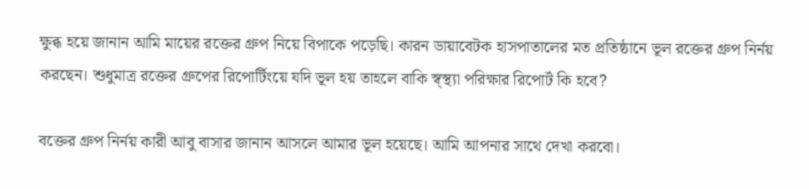ক্ষুব্ধ হয়ে জানান আমি মায়ের রক্তের গ্রুপ নিয়ে বিপাকে পড়েছি। কারন ডায়াবেটক হাসপাতালের মত প্রতিষ্ঠানে ভূল রক্তের গ্রুপ নির্নয় করছেন। শুধুমাত্র রক্তের গ্রুপের রিপোর্টিংয়ে যদি ভূল হয় তাহলে বাকি স্ব্স্থ্যা পরিক্ষার রিপোর্ট কি হবে?

বক্তের গ্রুপ নির্নয় কারী আবু বাসার জানান আসলে আমার ভূল হয়েছে। আমি আপনার সাথে দেখা করবো।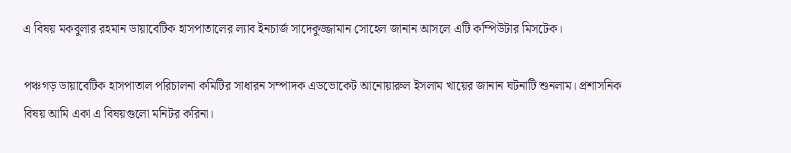এ বিষয় মকবুলার রহমান ডায়াবেটিক হাসপাতালের ল্যাব ইনচার্জ সাদেকুজ্জামান সোহেল জানান আসলে এটি কম্পিউটার মিসটেক।

পঞ্চগড় ডায়াবেটিক হাসপাতাল পরিচালনা কমিটির সাধারন সম্পাদক এডভোকেট আনোয়ারুল ইসলাম খায়ের জানান ঘটনাটি শুনলাম। প্রশাসনিক বিষয় আমি একা এ বিষয়গুলো মনিটর করিনা।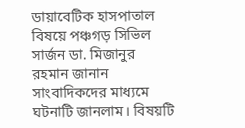ডায়াবেটিক হাসপাতাল বিষয়ে পঞ্চগড় সিভিল সার্জন ডা. মিজানুর রহমান জানান সাংবাদিকদের মাধ্যমে ঘটনাটি জানলাম। বিষয়টি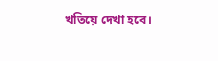খতিয়ে দেখা হবে।